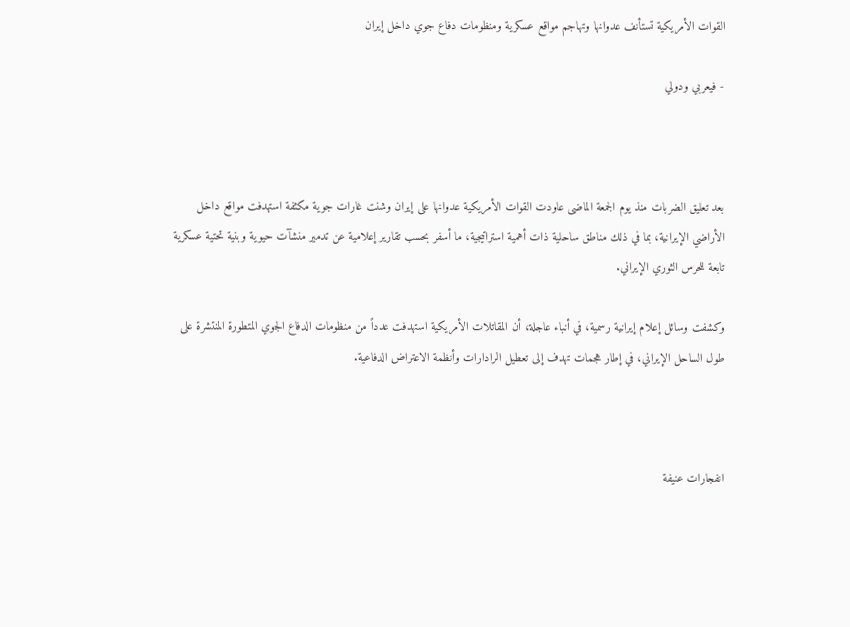القوات الأمريكية تستأنف عدوانها وتهاجم مواقع عسكرية ومنظومات دفاع جوي داخل إيران

- فيعربي ودولي



بعد تعليق الضربات منذ يوم الجمعة الماضى عاودت القوات الأمريكية عدوانها على إيران وشنت غارات جوية مكثفة استهدفت مواقع داخل الأراضي الإيرانية، بما في ذلك مناطق ساحلية ذات أهمية استراتيجية، ما أسفر بحسب تقارير إعلامية عن تدمير منشآت حيوية وبنية تحتية عسكرية تابعة للحرس الثوري الإيراني.

وكشفت وسائل إعلام إيرانية رسمية، في أنباء عاجلة، أن المقاتلات الأمريكية استهدفت عدداً من منظومات الدفاع الجوي المتطورة المنتشرة على طول الساحل الإيراني، في إطار هجمات تهدف إلى تعطيل الرادارات وأنظمة الاعتراض الدفاعية.



انفجارات عنيفة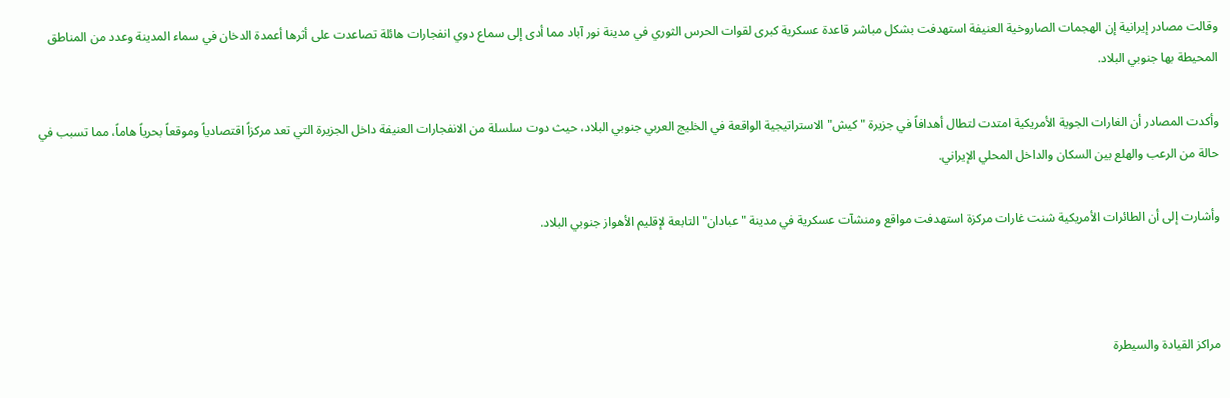وقالت مصادر إيرانية إن الهجمات الصاروخية العنيفة استهدفت بشكل مباشر قاعدة عسكرية كبرى لقوات الحرس الثوري في مدينة نور آباد مما أدى إلى سماع دوي انفجارات هائلة تصاعدت على أثرها أعمدة الدخان في سماء المدينة وعدد من المناطق المحيطة بها جنوبي البلاد.

وأكدت المصادر أن الغارات الجوية الأمريكية امتدت لتطال أهدافاً في جزيرة "كيش" الاستراتيجية الواقعة في الخليج العربي جنوبي البلاد، حيث دوت سلسلة من الانفجارات العنيفة داخل الجزيرة التي تعد مركزاً اقتصادياً وموقعاً بحرياً هاماً، مما تسبب في حالة من الرعب والهلع بين السكان والداخل المحلي الإيراني.

وأشارت إلى أن الطائرات الأمريكية شنت غارات مركزة استهدفت مواقع ومنشآت عسكرية في مدينة "عبادان" التابعة لإقليم الأهواز جنوبي البلاد.



مراكز القيادة والسيطرة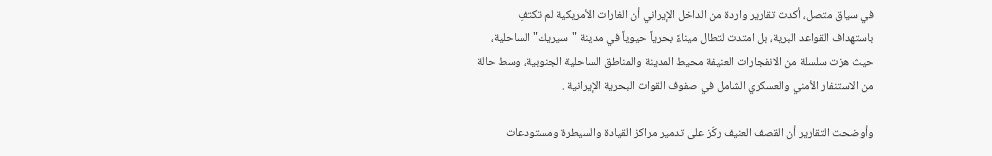في سياق متصل، أكدت تقارير واردة من الداخل الإيراني أن الغارات الأمريكية لم تكتفِ باستهداف القواعد البرية، بل امتدت لتطال ميناءً بحرياً حيوياً في مدينة "سيريك" الساحلية، حيث هزت سلسلة من الانفجارات العنيفة محيط المدينة والمناطق الساحلية الجنوبية، وسط حالة من الاستنفار الأمني والعسكري الشامل في صفوف القوات البحرية الإيرانية .

وأوضحت التقارير أن القصف العنيف ركّز على تدمير مراكز القيادة والسيطرة ومستودعات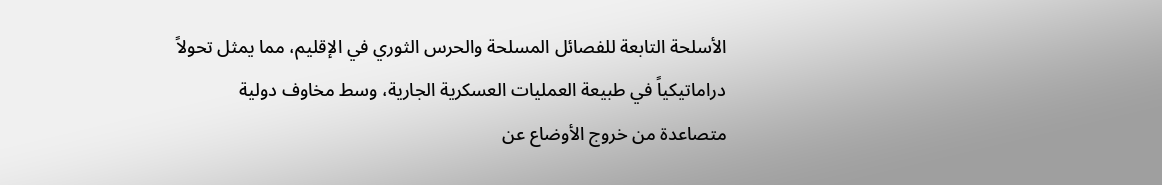الأسلحة التابعة للفصائل المسلحة والحرس الثوري في الإقليم، مما يمثل تحولاً دراماتيكياً في طبيعة العمليات العسكرية الجارية، وسط مخاوف دولية متصاعدة من خروج الأوضاع عن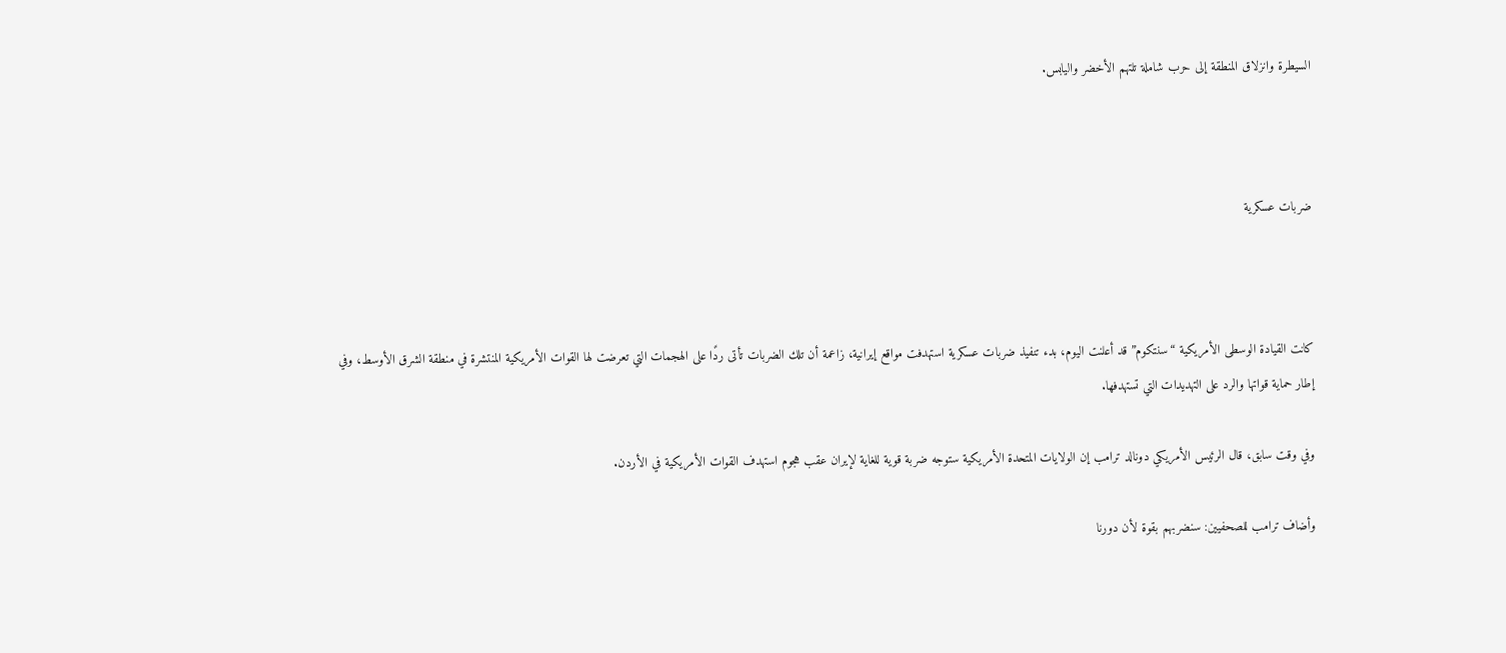السيطرة وانزلاق المنطقة إلى حرب شاملة تلتهم الأخضر واليابس.



ضربات عسكرية



كانت القيادة الوسطى الأمريكية “سنتكوم” قد أعلنت اليوم، بدء تنفيذ ضربات عسكرية استهدفت مواقع إيرانية، زاعمة أن تلك الضربات تأتى ردًا على الهجمات التي تعرضت لها القوات الأمريكية المنتشرة في منطقة الشرق الأوسط، وفي إطار حماية قواتها والرد على التهديدات التي تستهدفها.

وفي وقت سابق، قال الرئيس الأمريكي دونالد ترامب إن الولايات المتحدة الأمريكية ستوجه ضربة قوية للغاية لإيران عقب هجوم استهدف القوات الأمريكية في الأردن.

وأضاف ترامب للصحفيين: سنضربهم بقوة لأن دورنا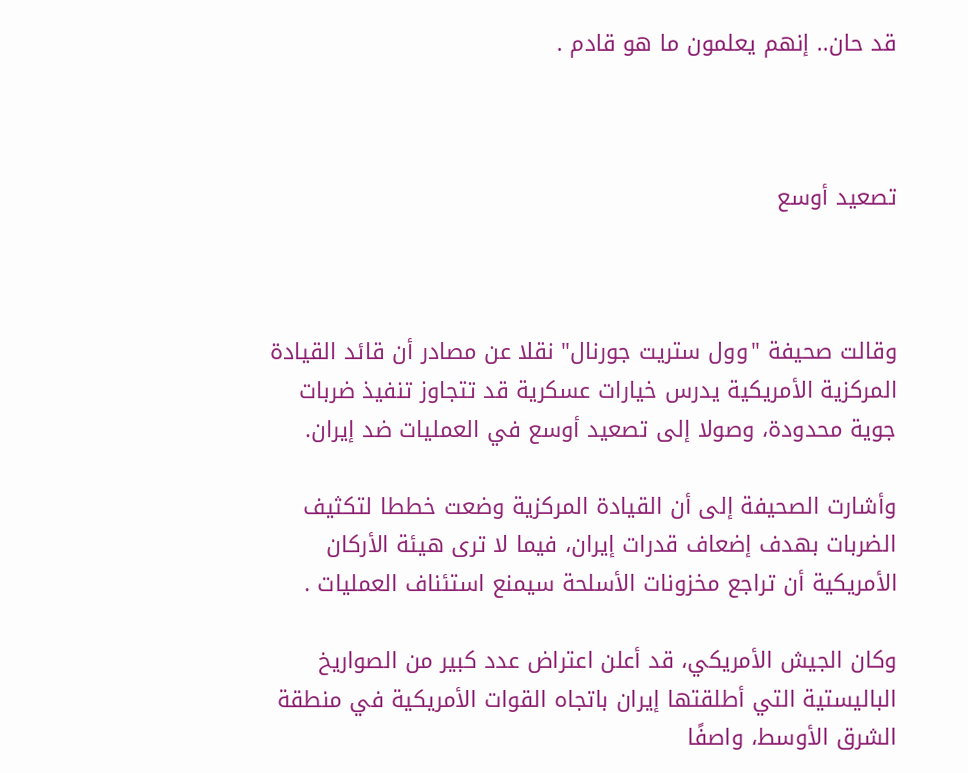قد حان.. إنهم يعلمون ما هو قادم .



تصعيد أوسع



وقالت صحيفة "وول ستريت جورنال" نقلا عن مصادر أن قائد القيادة المركزية الأمريكية يدرس خيارات عسكرية قد تتجاوز تنفيذ ضربات جوية محدودة، وصولا إلى تصعيد أوسع في العمليات ضد إيران.

وأشارت الصحيفة إلى أن القيادة المركزية وضعت خططا لتكثيف الضربات بهدف إضعاف قدرات إيران، فيما لا ترى هيئة الأركان الأمريكية أن تراجع مخزونات الأسلحة سيمنع استئناف العمليات .

وكان الجيش الأمريكي، قد أعلن اعتراض عدد كبير من الصواريخ الباليستية التي أطلقتها إيران باتجاه القوات الأمريكية في منطقة الشرق الأوسط، واصفًا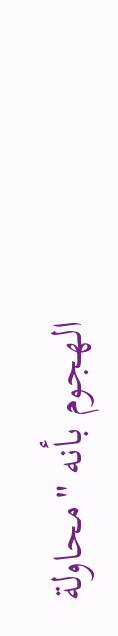الهجوم بأنه "محاولة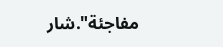مفاجئة".شار